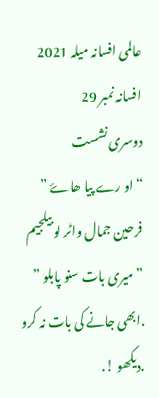عالمی افسانہ میلہ 2021
افسانہ نمبر 29
دوسری نشست
“او رے پیا ھاۓ ”
فرحین جمال واٹر لو بیلجیم
” میری بات سنو پابلو ” .ابھی جانے کی بات نہ کرو .دیکھو !.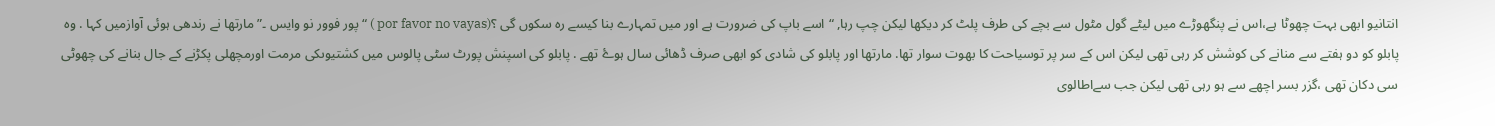انتانیو ابھی بہت چھوٹا ہے،اس نے پنگھوڑے میں لیٹے گول مٹول سے بچے کی طرف پلٹ کر دیکھا لیکن چپ رہا, “اسے باپ کی ضرورت ہے اور میں تمہارے بنا کیسے رہ سکوں گی ؟(por favor no vayas ) “پور فوور نو وایس ۔”مارتھا نے رندھی ہوئی آوازمیں کہا . وہ پابلو کو دو ہفتے سے منانے کی کوشش کر رہی تھی لیکن اس کے سر پر توسیاحت کا بھوت سوار تھا. مارتھا اور پابلو کی شادی کو ابھی صرف ڈھائی سال ہوۓ تھے . پابلو کی اسپنش پورٹ سٹی پالوس میں کشتیوںکی مرمت اورمچھلی پکڑنے کے جال بنانے کی چھوٹی سی دکان تھی ،گزر بسر اچھے سے ہو رہی تھی لیکن جب سےاطالوی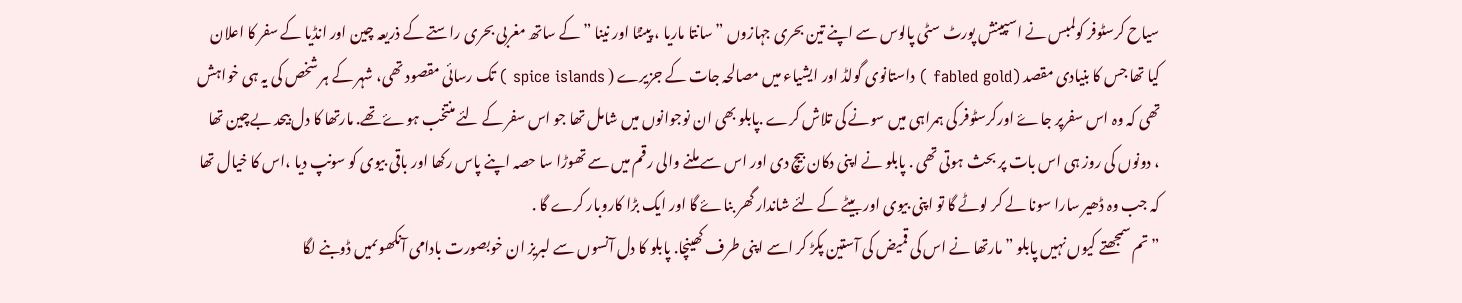سیاح کرسٹوفر کولمبس نے اسپینش پورٹ سٹی پالوس سے اپنے تین بحری جہازوں ” سانتا ماریا ، پینٹا اور نینا ” کے ساتھ مغربی بحری راستے کے ذریعہ چین اور انڈیا کے سفر کا اعلان کیا تھا جس کا بنیادی مقصد (fabled gold ) داستانوی گولڈ اور ایشیاء میں مصالحہ جات کے جزیرے ( spice islands ) تک رسائی مقصود تھی، شہر کے ہر شخص کی یہ ہی خواہش تھی کہ وہ اس سفرپر جاۓ اورکرسٹوفر کی ہمراہی میں سونے کی تلاش کرے .پابلو بھی ان نوجوانوں میں شامل تھا جو اس سفر کے لئے منتخب ہوۓ تھے. مارتھا کا دل بیحد بےچین تھا ، دونوں کی روز ہی اس بات پر بحث ہوتی تھی . پابلو نے اپنی دکان بیچ دی اور اس سے ملنے والی رقم میں سے تھوڑا سا حصہ اپنے پاس رکھا اور باقی بیوی کو سونپ دیا ،اس کا خیال تھا کہ جب وہ ڈھیر سارا سونا لے کر لوٹے گا تو اپنی بیوی اور بیٹے کے لئے شاندار گھر بناۓ گا اور ایک بڑا کاروبار کرے گا .
” تم سمجھتے کیوں نہیں پابلو ” مارتھا نے اس کی قمیض کی آستین پکڑ کر اسے اپنی طرف کھینچا. پابلو کا دل آنسوں سے لبریز ان خوبصورت بادامی آنکھوںمیں ڈوبنے لگا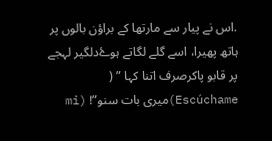.اس نے پیار سے مارتھا کے براؤن بالوں پر ہاتھ پھیرا، اسے گلے لگاتے ہوۓدلگیر لہجے پر قابو پاکرصرف اتنا کہا ” ( Escúchame)میری بات سنو”! (mi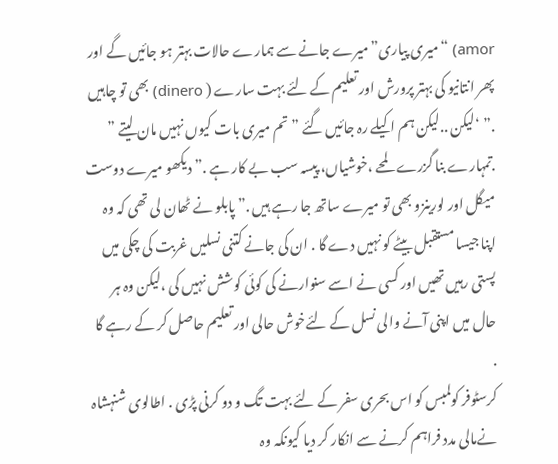amor) “میری پیاری”میرے جانے سے ہمارے حالات بہتر ہو جائیں گے اور پھر انتانیو کی بہتر پرورش اور تعلیم کے لئے بہت سارے ( dinero) بھی تو چاہیں .” ‘لیکن ..لیکن ہم اکیلے رہ جائیں گئے ” تم میری بات کیوں نہیں مان لیتے ” .تمہارے بنا گزرے لمحے ،خوشیاں، پیسہ سب بے کار ہے .” دیکھو میرے دوست میگل اور لورینزو بھی تو میرے ساتھ جا رہے ہیں .” پابلو نے ٹھان لی تھی کہ وہ اپنا جیسا مستقبل بیٹے کو نہیں دے گا . ان کی جانے کتنی نسلیں غربت کی چکی میں پستی رہیں تھیں اور کسی نے اسے سنوارنے کی کوئی کوشش نہیں کی ،لیکن وہ ہر حال میں اپنی آنے والی نسل کے لئےخوش حالی اور تعلیم حاصل کر کے رہے گا .
کرسٹوفر کولمبس کو اس بحری سفر کے لئے بہت تگ و دو کرنی پڑی . اطالوی شنہشاہ نےمالی مدد فراہم کرنے سے انکار کر دیا کیونکہ وہ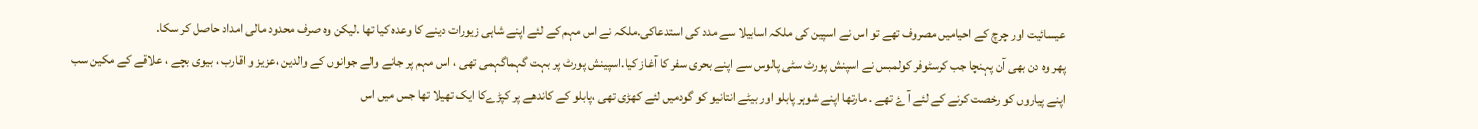عیسائیت اور چرچ کے احیامیں مصروف تھے تو اس نے اسپین کی ملکہ اسابیلا سے مدد کی استدعاکی.ملکہ نے اس مہم کے لئے اپنے شاہی زیورات دینے کا وعدہ کیا تھا .لیکن وہ صرف محدود مالی امداد حاصل کر سکا.
پھر وہ دن بھی آن پہنچا جب کرسٹوفر کولمبس نے اسپنش پورٹ سٹی پالوس سے اپنے بحری سفر کا آغاز کیا.اسپینش پورٹ پر بہت گہماگہمی تھی ، اس مہم پر جانے والے جوانوں کے والدین ،عزیز و اقارب ، بیوی بچے ، علاقے کے مکین سب اپنے پیاروں کو رخصت کرنے کے لئے آ ۓ تھے . مارتھا اپنے شوہر پابلو اور بیٹے انتانیو کو گودمیں لئے کھڑی تھی ،پابلو کے کاندھے پر کپڑےکا ایک تھیلا تھا جس میں اس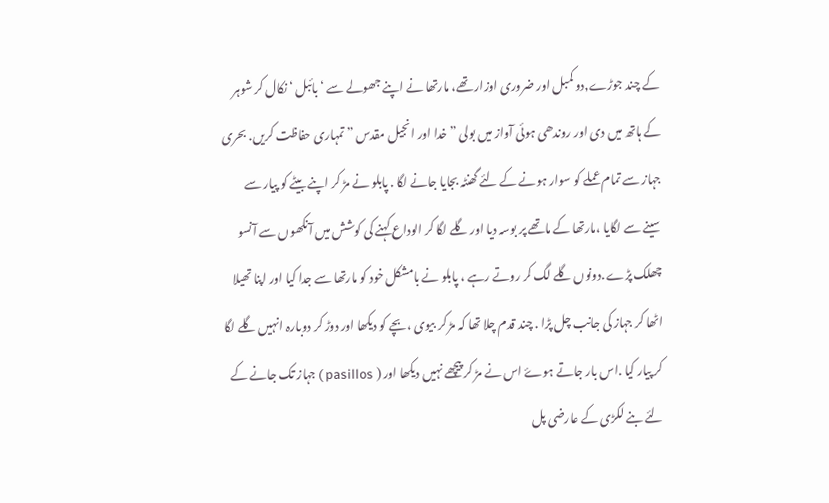کے چند جوڑے,دو کمبل اور ضروری اوزار تھے، مارتھا نے اپنے جھولے سے ‘ بائبل ‘ نکال کر شوہر کے ہاتھ میں دی اور روندھی ہوئی آواز میں بولی ” خدا اور انجیل مقدس ” تمہاری حفاظت کریں. بحری جہاز سے تمام عملے کو سوار ہونے کے لئے گھنٹہ بجایا جانے لگا . پابلو نے مڑ کر اپنے بیٹے کو پیار سے سینے سے لگایا ،مارتھا کے ماتھے پر بوسہ دیا اور گلے لگا کر الوداع کہنے کی کوشش میں آنکھوں سے آنسو چھلک پڑے .دونوں گلے لگ کر روتے رہے ، پابلو نے بامشکل خود کو مارتھا سے جدا کیا اور اپنا تھیلا اٹھا کر جہاز کی جانب چل پڑا . چند قدم چلا تھا کہ مڑ کر بیوی ،بچے کو دیکھا اور دوڑ کر دوبارہ انہیں گلے لگا کر پیار کیا .اس بار جاتے ہوۓ اس نے مڑ کر پیچھے نہیں دیکھا اور ( pasillos ) جہاز تک جانے کے لئے بنے لکڑی کے عارضی پل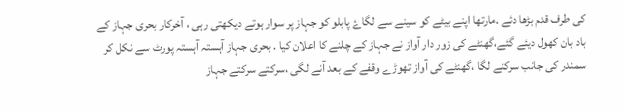کی طرف قدم بڑھا دئے .مارتھا اپنے بیٹے کو سینے سے لگاۓ پابلو کو جہاز پر سوار ہوتے دیکھتی رہی ، آخرکار بحری جہاز کے باد بان کھول دیئے گئے،گھنٹے کی زور دار آواز نے جہاز کے چلنے کا اعلان کیا . بحری جہاز آہستہ آہستہ پورٹ سے نکل کر سمندر کی جانب سرکنے لگا ،گھنٹے کی آواز تھوڑے وقفے کے بعد آنے لگی ،سرکتے سرکتے جہاز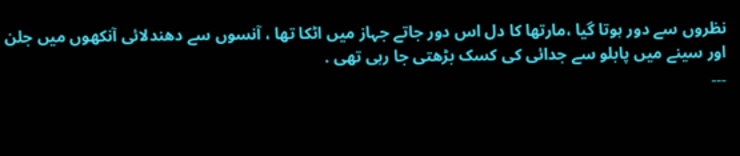نظروں سے دور ہوتا گیا ،مارتھا کا دل اس دور جاتے جہاز میں اٹکا تھا ، آنسوں سے دھندلائی آنکھوں میں جلن اور سینے میں پابلو سے جدائی کی کسک بڑھتی جا رہی تھی .
۔۔۔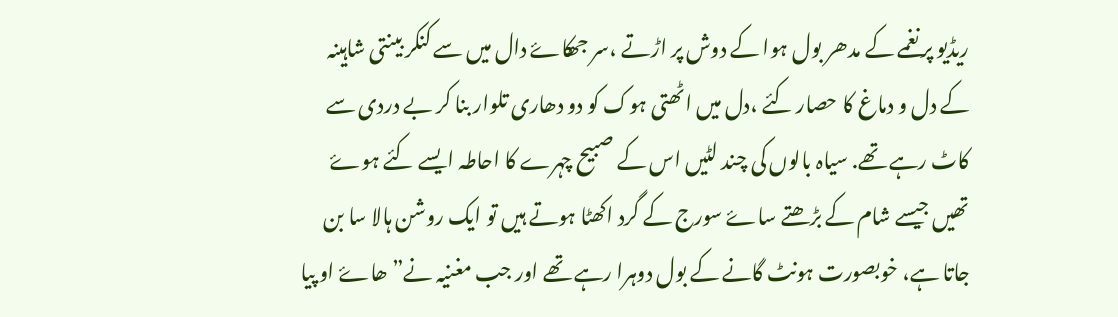ریڈیو پر نغمے کے مدھر بول ہوا کے دوش پر اڑتے ،سر جھکاۓ دال میں سے کنکر بینتی شاہینہ کے دل و دماغ کا حصار کئے ،دل میں اٹھتی ہوک کو دو دھاری تلوار بنا کر بے دردی سے کاٹ رہے تھے. سیاہ بالوں کی چند لٹیں اس کے صبیح چہرے کا احاطہ ایسے کئے ہوۓ تھیں جیسے شام کے بڑھتے ساۓ سورج کے گرد اکھٹا ہوتے ہیں تو ایک روشن ہالا سا بن جاتا ہے، خوبصورت ہونٹ گانے کے بول دوہرا رہے تھے اور جب مغنیہ نے” ھاۓ او پیا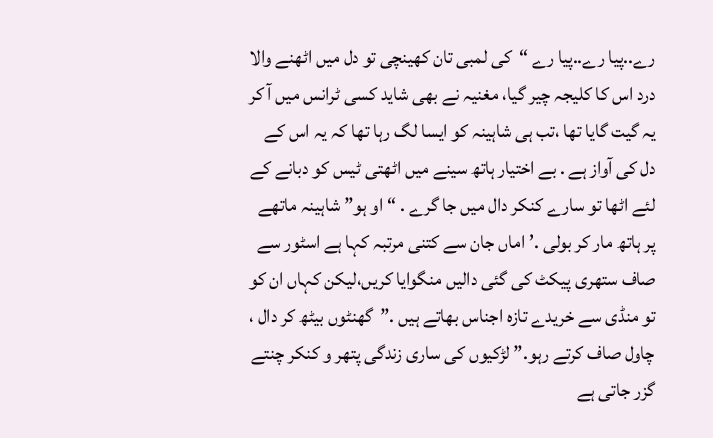رے..پیا رے..پیا رے “کی لمبی تان کھینچی تو دل میں اٹھنے والا درد اس کا کلیجہ چیر گیا، مغنیہ نے بھی شاید کسی ٹرانس میں آ کر یہ گیت گایا تھا ،تب ہی شاہینہ کو ایسا لگ رہا تھا کہ یہ اس کے دل کی آواز ہے . بے اختیار ہاتھ سینے میں اٹھتی ٹیس کو دبانے کے لئے اٹھا تو سارے کنکر دال میں جا گرے . “او ہو” شاہینہ ماتھے پر ہاتھ مار کر بولی .’اماں جان سے کتنی مرتبہ کہا ہے اسٹور سے صاف ستھری پیکٹ کی گئی دالیں منگوایا کریں،لیکن کہاں ان کو تو منڈی سے خریدے تازہ اجناس بھاتے ہیں .”گھنٹوں بیٹھ کر دال ، چاول صاف کرتے رہو.” لڑکیوں کی ساری زندگی پتھر و کنکر چنتے گزر جاتی ہے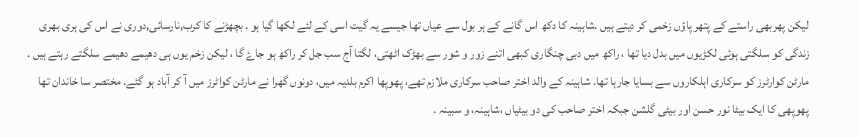لیکن پھربھی راستے کے پتھر پاؤں زخمی کر دیتے ہیں .شاہینہ کا دکھ اس گانے کے ہر بول سے عیاں تھا جیسے یہ گیت اسی کے لئے لکھا گیا ہو . بچھڑنے کا کرب,نارسائی,دوری نے اس کی ہری بھری زندگی کو سلگتی ہوئی لکڑیوں میں بدل دیا تھا ، راکھ میں دبی چنگاری کبھی اتنے زور و شور سے بھڑک اٹھتی، لگتا آج سب جل کر راکھ ہو جاۓ گا ، لیکن زخم یوں ہی دھیمے دھیمے سلگتے رہتے ہیں .
مارٹن کوارٹرز کو سرکاری اہلکاروں سے بسایا جارہا تھا. شاہینہ کے والد اختر صاحب سرکاری ملازم تھے، پھوپھا اکرم بلدیہ میں، دونوں گھرا نے مارٹن کواٹرز میں آ کر آباد ہو گئے. مختصر سا خاندان تھا پھوپھی کا ایک بیٹا نور حسن اور بیٹی گلشن جبکہ اختر صاحب کی دو بیٹیاں ،شاہینہ، و سبینہ .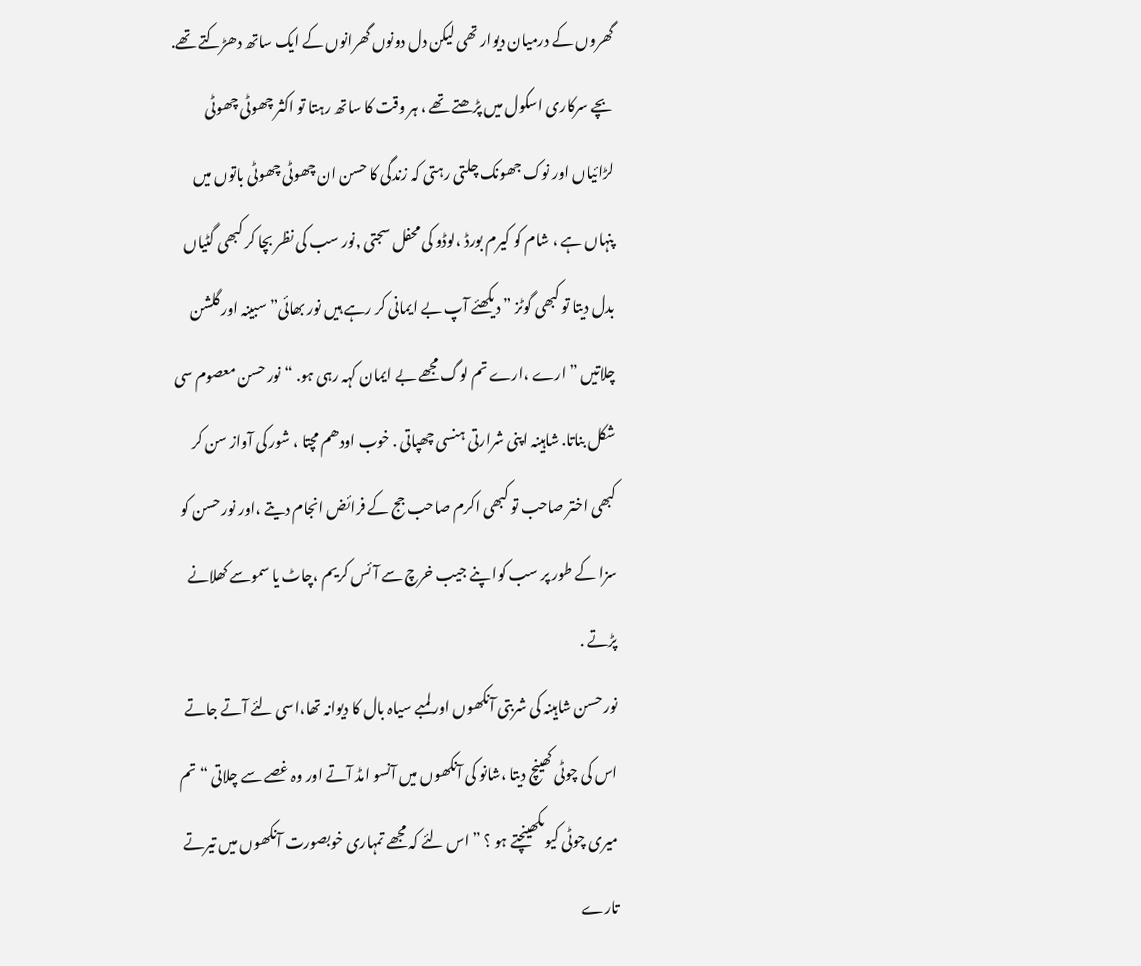گھروں کے درمیان دیوار تھی لیکن دل دونوں گھرانوں کے ایک ساتھ دھڑکتے تھے. بچے سرکاری اسکول میں پڑھتے تھے ، ہر وقت کا ساتھ رہتا تو اکثر چھوٹی چھوٹی لڑائیاں اور نوک جھونک چلتی رہتی کہ زندگی کا حسن ان چھوٹی چھوٹی باتوں میں پنہاں ہے ، شام کو کیرم بورڈ ،لوڈو کی محفل سجتی ,نور سب کی نظر بچا کر کبھی گٹیاں بدل دیتا تو کبھی گوٹز ” دیکھئے آپ بے ایمانی کر رہے ہیں نور بھائی” سبینہ اور گلشن چلاتیں ” ارے ،ارے تم لوگ مجھے بے ایمان کہہ رہی ہو. “نور حسن معصوم سی شکل بناتا. شاہینہ اپنی شرارتی ہنسی چھپاتی . خوب اودھم مچتا ، شور کی آواز سن کر کبھی اختر صاحب تو کبھی اکرم صاحب جج کے فرائض انجام دیتے ،اور نور حسن کو سزا کے طور پر سب کوا پنے جیب خرچ سے آئس کریم ،چاٹ یا سموسے کھلانے پڑتے .
نور حسن شاہینہ کی شربتی آنکھوں اور لمبے سیاہ بال کا دیوانہ تھا،اسی لئے آتے جاتے اس کی چوٹی کھینچ دیتا ،شانو کی آنکھوں میں آنسو امڈ آتے اور وہ غصے سے چلاتی “تم میری چوٹی کیوںکھینچتے ہو ؟ ” اس لئے کہ مجھے تمہاری خوبصورت آنکھوں میں تیرتے تارے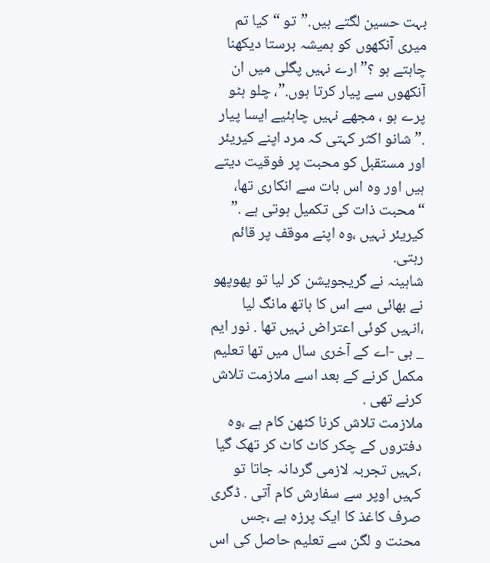بہت حسین لگتے ہیں.”تو “کیا تم میری آنکھوں کو ہمیشہ برستا دیکھنا چاہتے ہو ؟” ارے نہیں پگلی میں ان آنکھوں سے پیار کرتا ہوں.”، چلو ہٹو پرے ہو ، مجھے نہیں چاہئیے ایسا پیار .” شانو اکثر کہتی کہ مرد اپنے کیریئر اور مستقبل کو محبت پر فوقیت دیتے ہیں اور وہ اس بات سے انکاری تھا، “محبت ذات کی تکمیل ہوتی ہے .” کیریئر نہیں ،وہ اپنے موقف پر قائم رہتی.
شاہینہ نے گریجویشن کر لیا تو پھوپھو نے بھائی سے اس کا ہاتھ مانگ لیا ،انہیں کوئی اعتراض نہیں تھا . نور ایم _ بی -اے کے آخری سال میں تھا تعلیم مکمل کرنے کے بعد اسے ملازمت تلاش کرنے تھی .
ملازمت تلاش کرنا کٹھن کام ہے ،وہ دفتروں کے چکر کاٹ کاٹ کر تھک گیا ،کہیں تجربہ لازمی گردانہ جاتا تو کہیں اوپر سے سفارش کام آتی . ڈگری صرف کاغذ کا ایک پرزہ ہے ،جس محنت و لگن سے تعلیم حاصل کی اس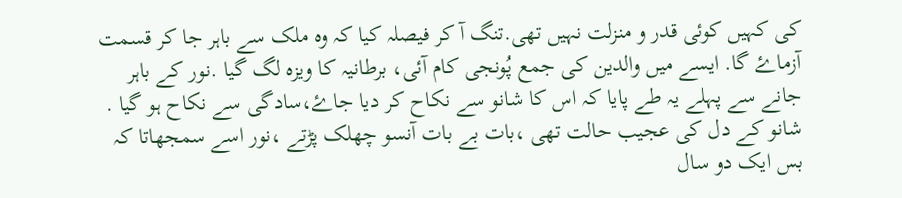کی کہیں کوئی قدر و منزلت نہیں تھی.تنگ آ کر فیصلہ کیا کہ وہ ملک سے باہر جا کر قسمت آزماۓ گا. ایسے میں والدین کی جمع پُونجی کام آئی، برطانیہ کا ویزہ لگ گیا .نور کے باہر جانے سے پہلے یہ طے پایا کہ اس کا شانو سے نکاح کر دیا جاۓ،سادگی سے نکاح ہو گیا . شانو کے دل کی عجیب حالت تھی ،بات بے بات آنسو چھلک پڑتے ،نور اسے سمجھاتا کہ بس ایک دو سال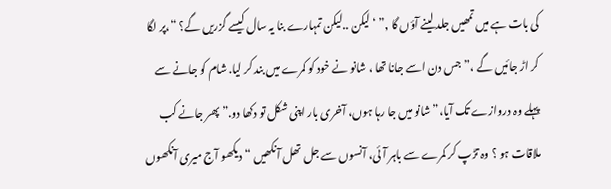کی بات ہے میں تمھیں جلد لینے آؤں گا ,” ‘لیکن ..لیکن تمہارے بنا یہ سال کیسے گزریں گے؟ “،پر لگا کر اڑ جائیں گے ،” جس دن اسے جانا تھا ، شانو نے خود کو کمرے میں بند کر لیا. شام کو جانے سے پہلے وہ دروازے تک آیا،”شانو میں جا رہا ہوں، آخری بار اپنی شکل تو دکھا دو.” پھر جانے کب ملاقات ہو ؟ وہ تڑپ کر کمرے سے باہر آئی، آنسوں سے جل تھل آنکھیں “دیکھو آج میری آنکھوں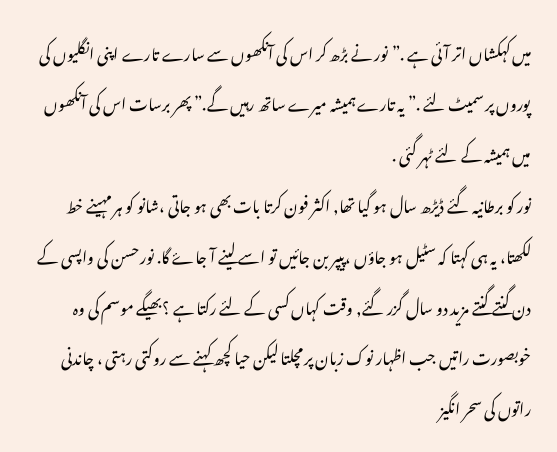میں کہکشاں اتر آئی ہے .”نور نے بڑھ کر اس کی آنکھوں سے سارے تارے اپنی انگلیوں کی پوروں پر سمیٹ لئے .” یہ تارے ہمیشہ میرے ساتھ رہیں گے.” پھر برسات اس کی آنکھوں میں ہمیشہ کے لئے ٹہر گئی .
نور کو برطانیہ گئے ڈیڑھ سال ہو گیا تھا, اکثر فون کرتا بات بھی ہو جاتی ،شانو کو ہر مہینے خط لکھتا، یہ ہی کہتا کہ سٹیل ہو جاؤں ،پیپر بن جائیں تو اسے لینے آ جاۓ گا. نور حسن کی واپسی کے دن گنتے گنتے مزید دو سال گزر گئے, وقت کہاں کسی کے لئے رکتا ہے ؟ بھیگے موسم کی وہ خوبصورت راتیں جب اظہار نوک زبان پر مچلتا لیکن حیا کچھ کہنے سے روکتی رہتی ، چاندنی راتوں کی سحر انگیز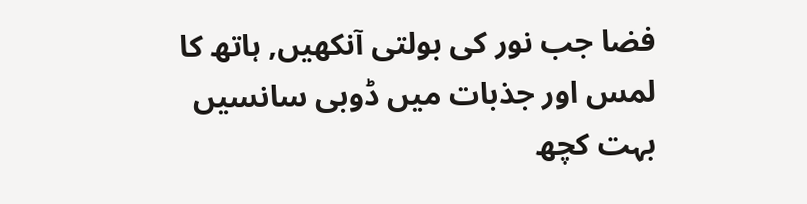فضا جب نور کی بولتی آنکھیں, ہاتھ کا لمس اور جذبات میں ڈوبی سانسیں بہت کچھ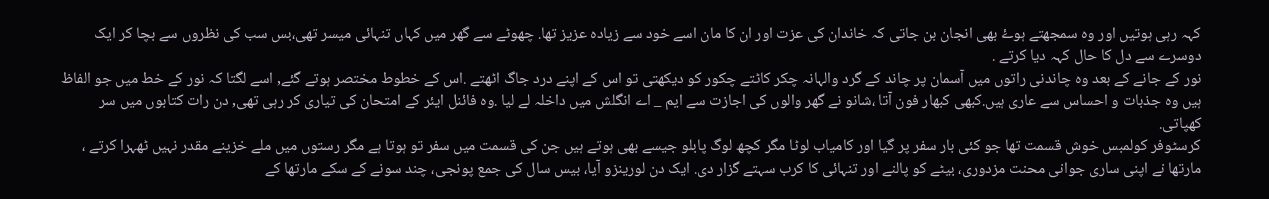کہہ رہی ہوتیں اور وہ سمجھتے ہوۓ بھی انجان بن جاتی کہ خاندان کی عزت اور ان کا مان اسے خود سے زیادہ عزیز تھا. چھوٹے سے گھر میں کہاں تنہائی میسر تھی،بس سب کی نظروں سے بچا کر ایک دوسرے سے دل کا حال کہہ دیا کرتے .
نور کے جانے کے بعد وہ چاندنی راتوں میں آسمان پر چاند کے گرد والہانہ چکر کاٹتے چکور کو دیکھتی تو اس کے اپنے درد جاگ اٹھتے .اس کے خطوط مختصر ہوتے گئے, اسے لگتا کہ نور کے خط میں جو الفاظ ہیں وہ جذبات و احساس سے عاری ہیں.کبھی کبھار فون آتا ،شانو نے گھر والوں کی اجازت سے ایم _ اے انگلش میں داخلہ لے لیا .وہ فائنل ایئر کے امتحان کی تیاری کر رہی تھی, دن رات کتابوں میں سر کھپاتی.
کرسٹوفر کولمبس خوش قسمت تھا جو کئی بار سفر پر گیا اور کامیاب لوٹا مگر کچھ لوگ پابلو جیسے بھی ہوتے ہیں جن کی قسمت میں سفر تو ہوتا ہے مگر رستوں میں ملے خزینے مقدر نہیں ٹھہرا کرتے ، مارتھا نے اپنی ساری جوانی محنت مزدوری، بیٹے کو پالنے اور تنہائی کا کرب سہتے گزار دی. ایک دن لورینزو آیا، بیس سال کی جمع پونجی، چند سونے کے سکے مارتھا کے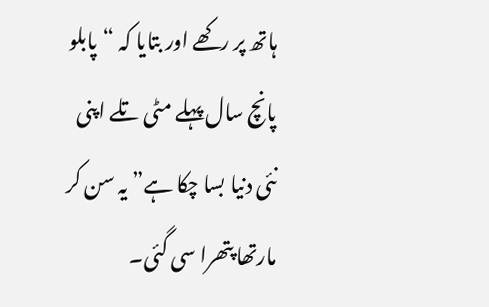ہاتھ پر رکھے اور بتایا کہ “پابلو پانچ سال پہلے مٹی تلے اپنی نئی دنیا بسا چکا ہے” یہ سن کر مارتھا پتھرا سی گئی۔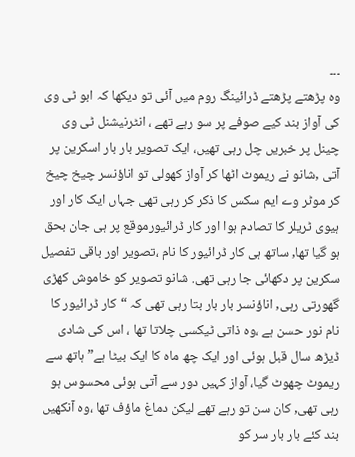۔۔۔
وہ پڑھتے پڑھتے ڈرائینگ روم میں آئی تو دیکھا کہ ابو ٹی وی کی آواز بند کیے صوفے پر سو رہے تھے ، انٹرنیشنل ٹی وی چینل پر خبریں چل رہی تھیں، ایک تصویر بار بار اسکرین پر آتی ,شانو نے ریموٹ اٹھا کر آواز کھولی تو اناؤنسر چیخ چیخ کر موٹر وے ایم سکس کا ذکر کر رہی تھی جہاں ایک کار اور ہیوی ٹریلر کا تصادم ہوا اور کار ڈرائیورموقع پر ہی جان بحق ہو گیا تھا, ساتھ ہی کار ڈرائیور کا نام ،تصویر اور باقی تفصیل سکرین پر دکھائی جا رہی تھی. شانو تصویر کو خاموش کھڑی گھورتی رہی, اناؤنسر بار بار بتا رہی تھی کہ “کار ڈرائیور کا نام نور حسن ہے ،وہ ذاتی ٹیکسی چلاتا تھا ، اس کی شادی ڈیڑھ سال قبل ہوئی اور ایک چھ ماہ کا ایک بیٹا ہے” ہاتھ سے ریموٹ چھوٹ گیا، آواز کہیں دور سے آتی ہوئی محسوس ہو رہی تھی, کان سن تو رہے تھے لیکن دماغ ماؤف تھا ،وہ آنکھیں بند کئے بار بار سر کو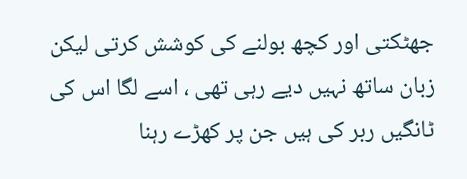جھٹکتی اور کچھ بولنے کی کوشش کرتی لیکن زبان ساتھ نہیں دیے رہی تھی ، اسے لگا اس کی ٹانگیں ربر کی ہیں جن پر کھڑے رہنا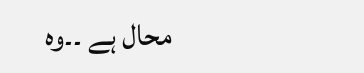محال ہے ۔۔وہ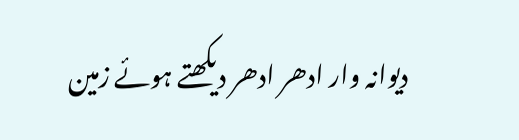دیوانہ وار ادھر ادھر دیکھتے ہوئے زمین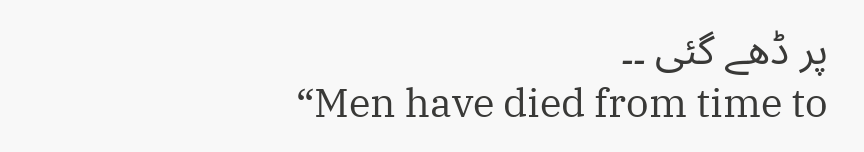پر ڈھے گئی ۔۔
“Men have died from time to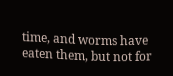time, and worms have eaten them, but not for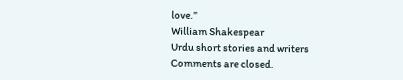love.”
William Shakespear
Urdu short stories and writers
Comments are closed.